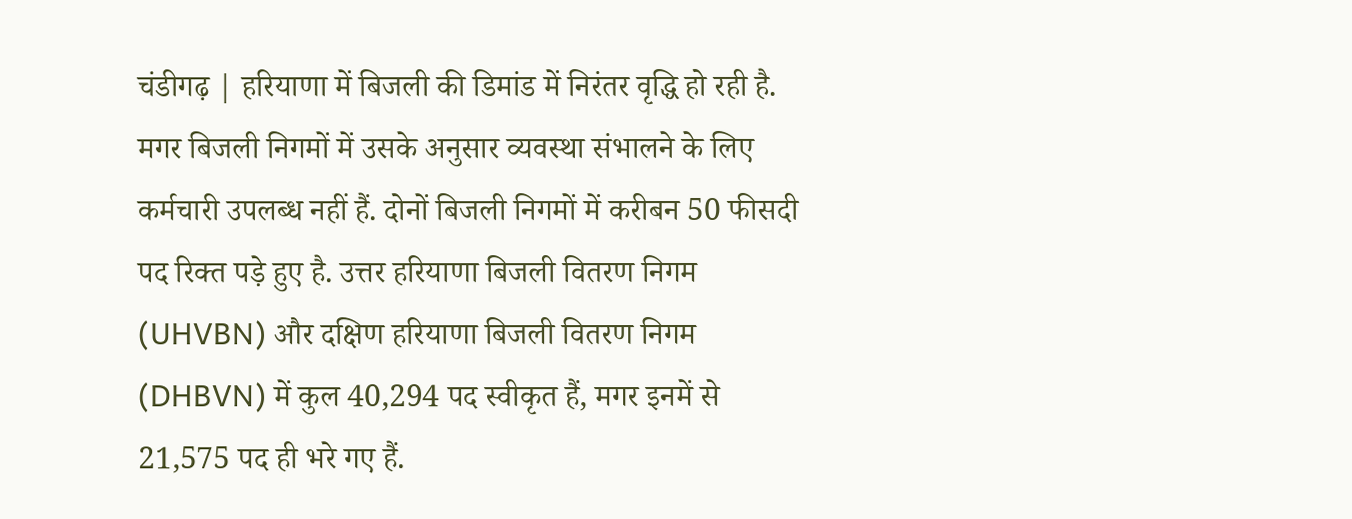चंडीगढ़ | हरियाणा में बिजली की डिमांड में निरंतर वृद्धि हो रही है. मगर बिजली निगमों में उसके अनुसार व्यवस्था संभालने के लिए कर्मचारी उपलब्ध नहीं हैं. दोनों बिजली निगमों में करीबन 50 फीसदी पद रिक्त पड़े हुए है. उत्तर हरियाणा बिजली वितरण निगम (UHVBN) और दक्षिण हरियाणा बिजली वितरण निगम (DHBVN) में कुल 40,294 पद स्वीकृत हैं, मगर इनमें से 21,575 पद ही भरे गए हैं.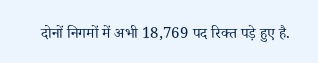दोनों निगमों में अभी 18,769 पद रिक्त पड़े हुए है.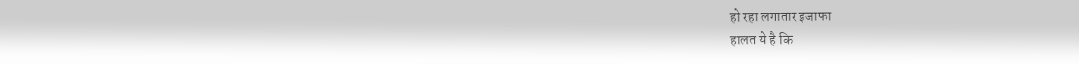हो रहा लगातार इजाफा
हालत ये है कि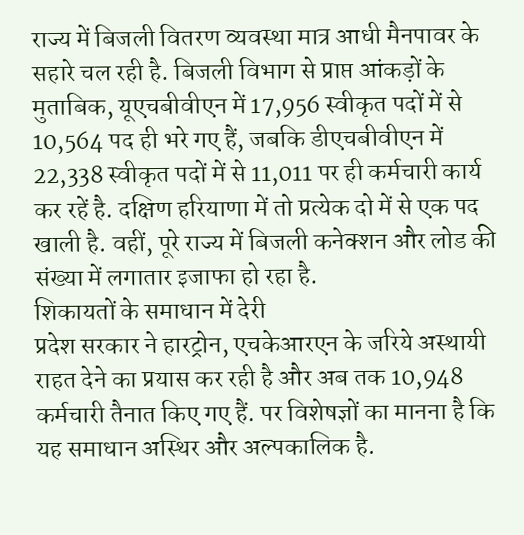राज्य में बिजली वितरण व्यवस्था मात्र आधी मैनपावर के सहारे चल रही है. बिजली विभाग से प्राप्त आंकड़ों के मुताबिक, यूएचबीवीएन में 17,956 स्वीकृत पदों में से 10,564 पद ही भरे गए हैं, जबकि डीएचबीवीएन में 22,338 स्वीकृत पदों में से 11,011 पर ही कर्मचारी कार्य कर रहें है. दक्षिण हरियाणा में तो प्रत्येक दो में से एक पद खाली है. वहीं, पूरे राज्य में बिजली कनेक्शन और लोड की संख्या में लगातार इजाफा हो रहा है.
शिकायतों के समाधान में देरी
प्रदेश सरकार ने हारट्रोन, एचकेआरएन के जरिये अस्थायी राहत देने का प्रयास कर रही है और अब तक 10,948 कर्मचारी तैनात किए गए हैं. पर विशेषज्ञों का मानना है कि यह समाधान अस्थिर और अल्पकालिक है.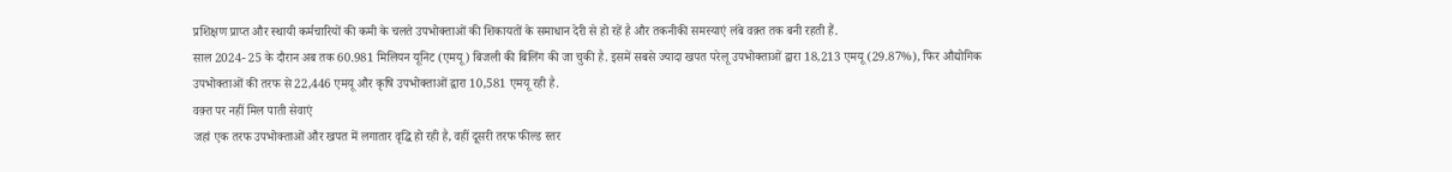प्रशिक्षण प्राप्त और स्थायी कर्मचारियों की कमी के चलते उपभोक्ताओं की शिकायतों के समाधान देरी से हो रहें है और तकनीकी समस्याएं लंबे वक़्त तक बनी रहती हैं.
साल 2024- 25 के दौरान अब तक 60.981 मिलियन यूनिट (एमयू) बिजली की बिलिंग की जा चुकी है. इसमें सबसे ज्यादा खपत परेलू उपभोक्ताओं द्वारा 18,213 एमयू (29.87%), फिर औद्योगिक उपभोक्ताओं की तरफ से 22,446 एमयू और कृषि उपभोक्ताओं द्वारा 10,581 एमयू रही है.
वक़्त पर नहीं मिल पाती सेवाएं
जहां एक तरफ उपभोक्ताओं और खपत में लगातार वृद्धि हो रही है, वहीं दूसरी तरफ फील्ड स्तर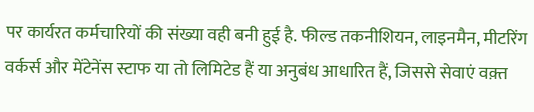पर कार्यरत कर्मचारियों की संख्या वही बनी हुई है. फील्ड तकनीशियन, लाइनमैन, मीटरिंग वर्कर्स और मेंटेनेंस स्टाफ या तो लिमिटेड हैं या अनुबंध आधारित हैं, जिससे सेवाएं वक़्त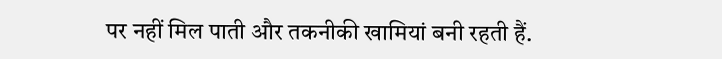पर नहीं मिल पाती और तकनीकी खामियां बनी रहती हैं.